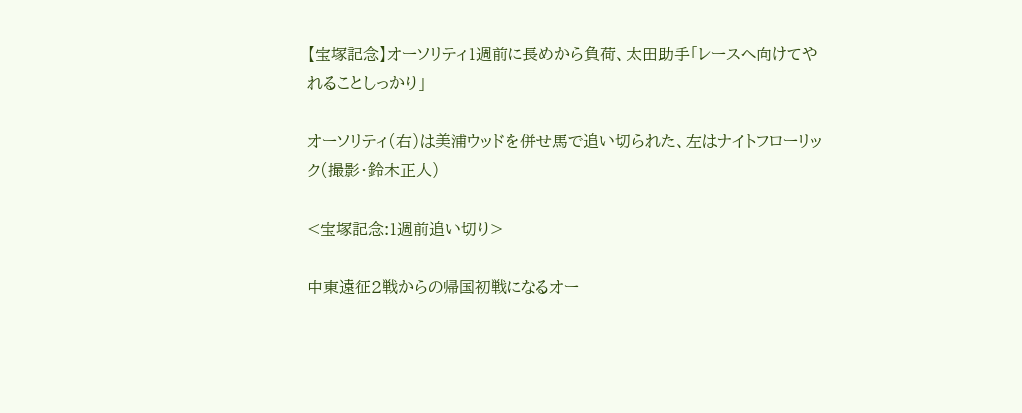【宝塚記念】オーソリティ1週前に長めから負荷、太田助手「レースへ向けてやれることしっかり」

オーソリティ(右)は美浦ウッドを併せ馬で追い切られた、左はナイトフローリック(撮影・鈴木正人)

<宝塚記念:1週前追い切り>

中東遠征2戦からの帰国初戦になるオー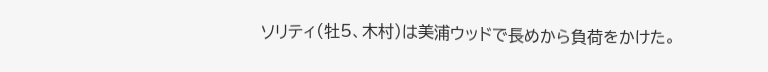ソリティ(牡5、木村)は美浦ウッドで長めから負荷をかけた。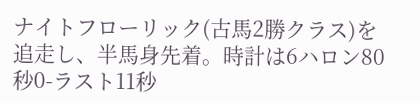ナイトフローリック(古馬2勝クラス)を追走し、半馬身先着。時計は6ハロン80秒0-ラスト11秒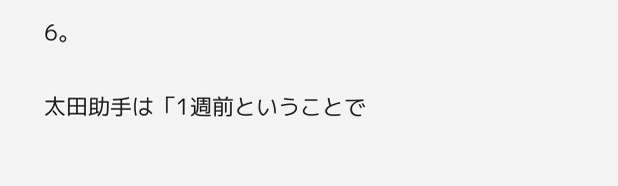6。

太田助手は「1週前ということで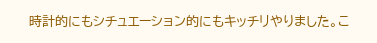時計的にもシチュエーション的にもキッチリやりました。こ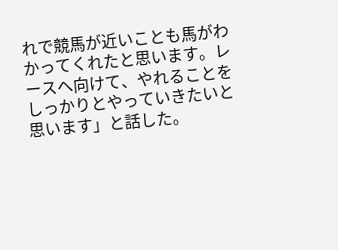れで競馬が近いことも馬がわかってくれたと思います。レースへ向けて、やれることをしっかりとやっていきたいと思います」と話した。